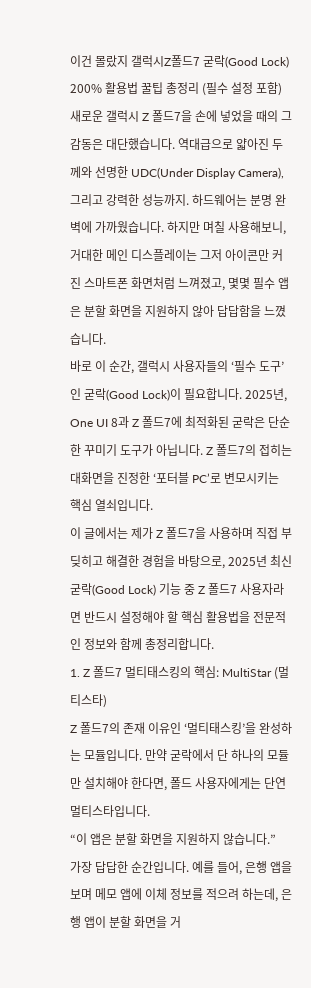이건 몰랐지 갤럭시Z폴드7 굳락(Good Lock) 200% 활용법 꿀팁 총정리 (필수 설정 포함)
새로운 갤럭시 Z 폴드7을 손에 넣었을 때의 그 감동은 대단했습니다. 역대급으로 얇아진 두께와 선명한 UDC(Under Display Camera), 그리고 강력한 성능까지. 하드웨어는 분명 완벽에 가까웠습니다. 하지만 며칠 사용해보니, 거대한 메인 디스플레이는 그저 아이콘만 커진 스마트폰 화면처럼 느껴졌고, 몇몇 필수 앱은 분할 화면을 지원하지 않아 답답함을 느꼈습니다.
바로 이 순간, 갤럭시 사용자들의 ‘필수 도구’인 굳락(Good Lock)이 필요합니다. 2025년, One UI 8과 Z 폴드7에 최적화된 굳락은 단순한 꾸미기 도구가 아닙니다. Z 폴드7의 접히는 대화면을 진정한 ‘포터블 PC’로 변모시키는 핵심 열쇠입니다.
이 글에서는 제가 Z 폴드7을 사용하며 직접 부딪히고 해결한 경험을 바탕으로, 2025년 최신 굳락(Good Lock) 기능 중 Z 폴드7 사용자라면 반드시 설정해야 할 핵심 활용법을 전문적인 정보와 함께 총정리합니다.
1. Z 폴드7 멀티태스킹의 핵심: MultiStar (멀티스타)
Z 폴드7의 존재 이유인 ‘멀티태스킹’을 완성하는 모듈입니다. 만약 굳락에서 단 하나의 모듈만 설치해야 한다면, 폴드 사용자에게는 단연 멀티스타입니다.
“이 앱은 분할 화면을 지원하지 않습니다.”
가장 답답한 순간입니다. 예를 들어, 은행 앱을 보며 메모 앱에 이체 정보를 적으려 하는데, 은행 앱이 분할 화면을 거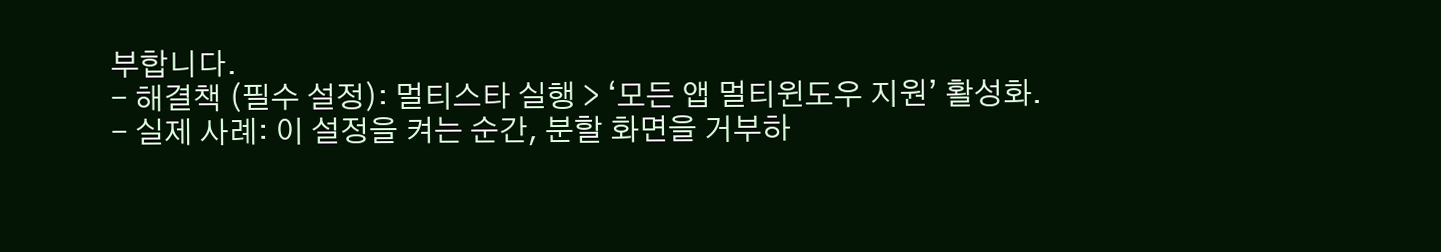부합니다.
- 해결책 (필수 설정): 멀티스타 실행 > ‘모든 앱 멀티윈도우 지원’ 활성화.
- 실제 사례: 이 설정을 켜는 순간, 분할 화면을 거부하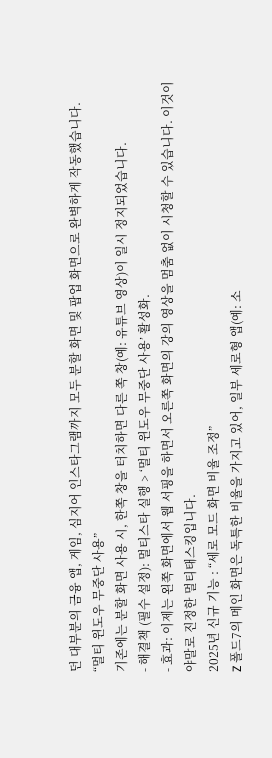던 대부분의 금융 앱, 게임, 심지어 인스타그램까지 모두 분할 화면 및 팝업 화면으로 완벽하게 작동했습니다.
“멀티 윈도우 무중단 사용”
기존에는 분할 화면 사용 시, 한쪽 창을 터치하면 다른 쪽 창(예: 유튜브 영상)이 일시 정지되었습니다.
- 해결책 (필수 설정): 멀티스타 실행 > ‘멀티 윈도우 무중단 사용’ 활성화.
- 효과: 이제는 왼쪽 화면에서 웹 서핑을 하면서 오른쪽 화면의 강의 영상을 멈춤 없이 시청할 수 있습니다. 이것이야말로 진정한 멀티태스킹입니다.
2025년 신규 기능 : “세로 모드 화면 비율 조정”
Z 폴드7의 메인 화면은 독특한 비율을 가지고 있어, 일부 세로형 앱(예: 소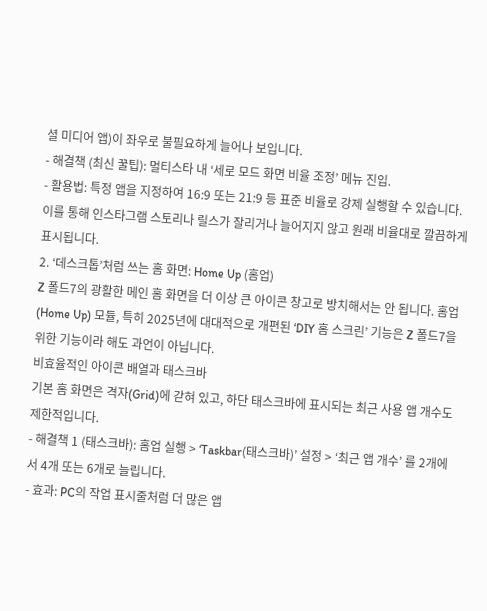셜 미디어 앱)이 좌우로 불필요하게 늘어나 보입니다.
- 해결책 (최신 꿀팁): 멀티스타 내 ‘세로 모드 화면 비율 조정’ 메뉴 진입.
- 활용법: 특정 앱을 지정하여 16:9 또는 21:9 등 표준 비율로 강제 실행할 수 있습니다. 이를 통해 인스타그램 스토리나 릴스가 잘리거나 늘어지지 않고 원래 비율대로 깔끔하게 표시됩니다.
2. ‘데스크톱’처럼 쓰는 홈 화면: Home Up (홈업)
Z 폴드7의 광활한 메인 홈 화면을 더 이상 큰 아이콘 창고로 방치해서는 안 됩니다. 홈업(Home Up) 모듈, 특히 2025년에 대대적으로 개편된 ‘DIY 홈 스크린’ 기능은 Z 폴드7을 위한 기능이라 해도 과언이 아닙니다.
비효율적인 아이콘 배열과 태스크바
기본 홈 화면은 격자(Grid)에 갇혀 있고, 하단 태스크바에 표시되는 최근 사용 앱 개수도 제한적입니다.
- 해결책 1 (태스크바): 홈업 실행 > ‘Taskbar(태스크바)’ 설정 > ‘최근 앱 개수’ 를 2개에서 4개 또는 6개로 늘립니다.
- 효과: PC의 작업 표시줄처럼 더 많은 앱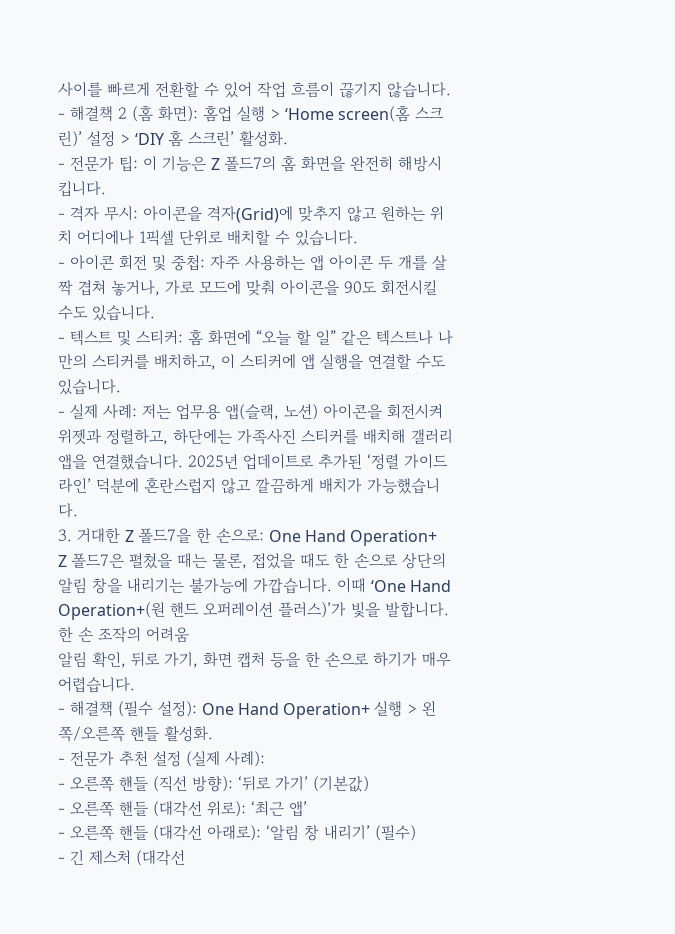사이를 빠르게 전환할 수 있어 작업 흐름이 끊기지 않습니다.
- 해결책 2 (홈 화면): 홈업 실행 > ‘Home screen(홈 스크린)’ 설정 > ‘DIY 홈 스크린’ 활성화.
- 전문가 팁: 이 기능은 Z 폴드7의 홈 화면을 완전히 해방시킵니다.
- 격자 무시: 아이콘을 격자(Grid)에 맞추지 않고 원하는 위치 어디에나 1픽셀 단위로 배치할 수 있습니다.
- 아이콘 회전 및 중첩: 자주 사용하는 앱 아이콘 두 개를 살짝 겹쳐 놓거나, 가로 모드에 맞춰 아이콘을 90도 회전시킬 수도 있습니다.
- 텍스트 및 스티커: 홈 화면에 “오늘 할 일” 같은 텍스트나 나만의 스티커를 배치하고, 이 스티커에 앱 실행을 연결할 수도 있습니다.
- 실제 사례: 저는 업무용 앱(슬랙, 노션) 아이콘을 회전시켜 위젯과 정렬하고, 하단에는 가족사진 스티커를 배치해 갤러리 앱을 연결했습니다. 2025년 업데이트로 추가된 ‘정렬 가이드라인’ 덕분에 혼란스럽지 않고 깔끔하게 배치가 가능했습니다.
3. 거대한 Z 폴드7을 한 손으로: One Hand Operation+
Z 폴드7은 펼쳤을 때는 물론, 접었을 때도 한 손으로 상단의 알림 창을 내리기는 불가능에 가깝습니다. 이때 ‘One Hand Operation+(원 핸드 오퍼레이션 플러스)’가 빛을 발합니다.
한 손 조작의 어려움
알림 확인, 뒤로 가기, 화면 캡처 등을 한 손으로 하기가 매우 어렵습니다.
- 해결책 (필수 설정): One Hand Operation+ 실행 > 왼쪽/오른쪽 핸들 활성화.
- 전문가 추천 설정 (실제 사례):
- 오른쪽 핸들 (직선 방향): ‘뒤로 가기’ (기본값)
- 오른쪽 핸들 (대각선 위로): ‘최근 앱’
- 오른쪽 핸들 (대각선 아래로): ‘알림 창 내리기’ (필수)
- 긴 제스처 (대각선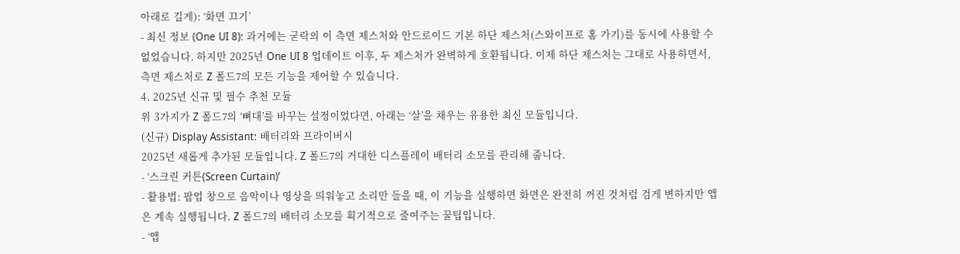아래로 길게): ‘화면 끄기’
- 최신 정보 (One UI 8): 과거에는 굳락의 이 측면 제스처와 안드로이드 기본 하단 제스처(스와이프로 홈 가기)를 동시에 사용할 수 없었습니다. 하지만 2025년 One UI 8 업데이트 이후, 두 제스처가 완벽하게 호환됩니다. 이제 하단 제스처는 그대로 사용하면서, 측면 제스처로 Z 폴드7의 모든 기능을 제어할 수 있습니다.
4. 2025년 신규 및 필수 추천 모듈
위 3가지가 Z 폴드7의 ‘뼈대’를 바꾸는 설정이었다면, 아래는 ‘살’을 채우는 유용한 최신 모듈입니다.
(신규) Display Assistant: 배터리와 프라이버시
2025년 새롭게 추가된 모듈입니다. Z 폴드7의 거대한 디스플레이 배터리 소모를 관리해 줍니다.
- ‘스크린 커튼(Screen Curtain)’
- 활용법: 팝업 창으로 음악이나 영상을 띄워놓고 소리만 들을 때, 이 기능을 실행하면 화면은 완전히 꺼진 것처럼 검게 변하지만 앱은 계속 실행됩니다. Z 폴드7의 배터리 소모를 획기적으로 줄여주는 꿀팁입니다.
- ‘앱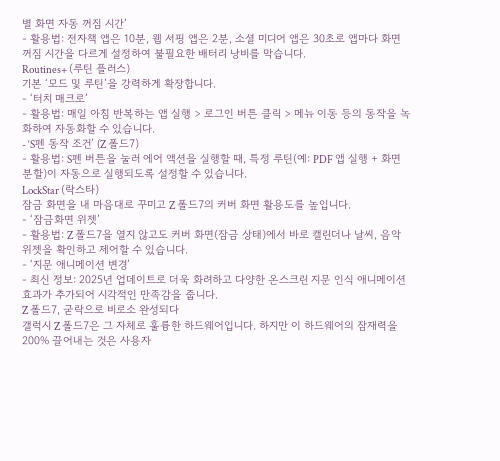별 화면 자동 꺼짐 시간’
- 활용법: 전자책 앱은 10분, 웹 서핑 앱은 2분, 소셜 미디어 앱은 30초로 앱마다 화면 꺼짐 시간을 다르게 설정하여 불필요한 배터리 낭비를 막습니다.
Routines+ (루틴 플러스)
기본 ‘모드 및 루틴’을 강력하게 확장합니다.
- ‘터치 매크로’
- 활용법: 매일 아침 반복하는 앱 실행 > 로그인 버튼 클릭 > 메뉴 이동 등의 동작을 녹화하여 자동화할 수 있습니다.
- ‘S펜 동작 조건’ (Z 폴드7)
- 활용법: S펜 버튼을 눌러 에어 액션을 실행할 때, 특정 루틴(예: PDF 앱 실행 + 화면 분할)이 자동으로 실행되도록 설정할 수 있습니다.
LockStar (락스타)
잠금 화면을 내 마음대로 꾸미고 Z 폴드7의 커버 화면 활용도를 높입니다.
- ‘잠금화면 위젯’
- 활용법: Z 폴드7을 열지 않고도 커버 화면(잠금 상태)에서 바로 캘린더나 날씨, 음악 위젯을 확인하고 제어할 수 있습니다.
- ‘지문 애니메이션 변경’
- 최신 정보: 2025년 업데이트로 더욱 화려하고 다양한 온스크린 지문 인식 애니메이션 효과가 추가되어 시각적인 만족감을 줍니다.
Z 폴드7, 굳락으로 비로소 완성되다
갤럭시 Z 폴드7은 그 자체로 훌륭한 하드웨어입니다. 하지만 이 하드웨어의 잠재력을 200% 끌어내는 것은 사용자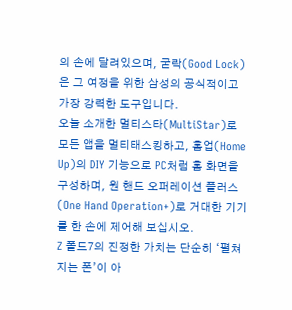의 손에 달려있으며, 굳락(Good Lock)은 그 여정을 위한 삼성의 공식적이고 가장 강력한 도구입니다.
오늘 소개한 멀티스타(MultiStar)로 모든 앱을 멀티태스킹하고, 홈업(Home Up)의 DIY 기능으로 PC처럼 홈 화면을 구성하며, 원 핸드 오퍼레이션 플러스(One Hand Operation+)로 거대한 기기를 한 손에 제어해 보십시오.
Z 폴드7의 진정한 가치는 단순히 ‘펼쳐지는 폰’이 아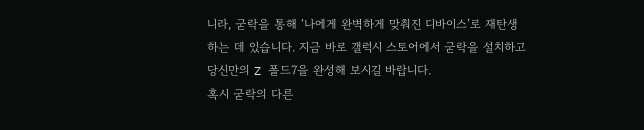니라, 굳락을 통해 ‘나에게 완벽하게 맞춰진 디바이스’로 재탄생하는 데 있습니다. 지금 바로 갤럭시 스토어에서 굳락을 설치하고 당신만의 Z 폴드7을 완성해 보시길 바랍니다.
혹시 굳락의 다른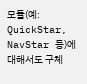모듈(예: QuickStar, NavStar 등)에 대해서도 구체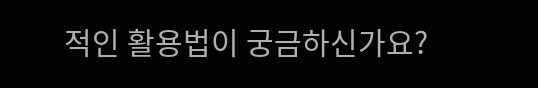적인 활용법이 궁금하신가요?